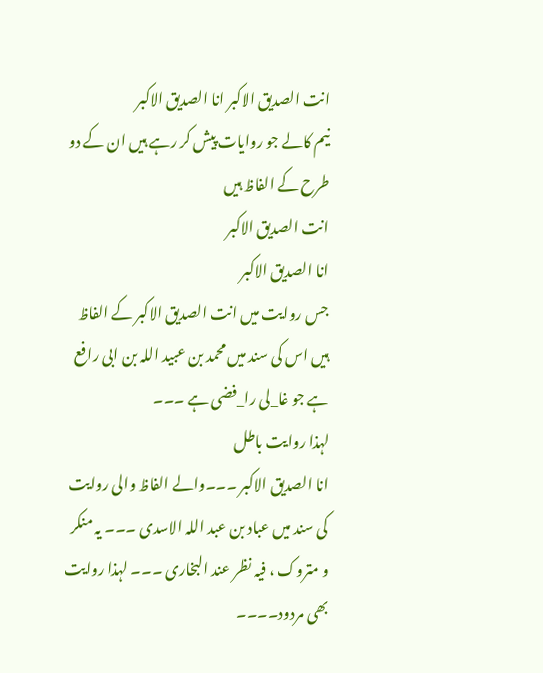انت الصدیق الاکبر انا الصدیق الاکبر
نیم کالے جو روایات پیش کر رہے ہیں ان کے دو طرح کے الفاظ ہیں
انت الصدیق الاکبر
انا الصدیق الاکبر
جس روایت میں انت الصدیق الاکبر کے الفاظ ہیں اس کی سند میں محمد بن عبید اللہ بن ابی رافع ہے جو غا_لی را_فضی ہے ۔۔۔
لہذا روایت باطل
انا الصدیق الاکبر ۔۔۔والے الفاظ والی روایت کی سند میں عباد بن عبد اللہ الاسدی ۔۔۔ یہ منکر و متروک ، فیہ نظر عند البخاری ۔۔۔ لہذا روایت بھی مردود۔۔۔۔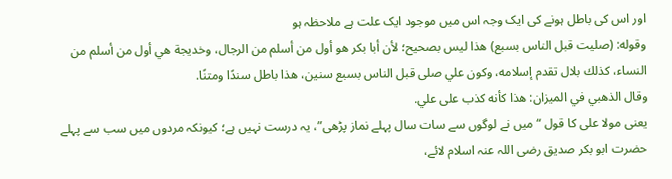اور اس کی باطل ہونے کی ایک وجہ اس میں موجود ایک علت ہے ملاحظہ ہو
وقوله: (صليت قبل الناس بسبع) هذا ليس بصحيح؛ لأن أبا بكر هو أول من أسلم من الرجال، وخديجة هي أول من أسلم من النساء، كذلك بلال تقدم إسلامه، وكون علي صلى قبل الناس بسبع سنين، هذا باطل سندًا ومتنًا.
وقال الذهبي في الميزان: هذا كأنه كذب على علي.
یعنی مولا علی کا قول “میں نے لوگوں سے سات سال پہلے نماز پڑھی”، یہ درست نہیں ہے؛ کیونکہ مردوں میں سب سے پہلے حضرت ابو بکر صدیق رضی اللہ عنہ اسلام لائے،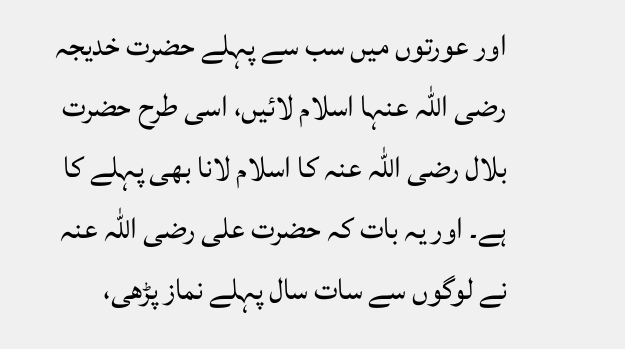اور عورتوں میں سب سے پہلے حضرت خدیجہ رضی اللہ عنہا اسلام لائیں، اسی طرح حضرت بلال رضی اللہ عنہ کا اسلام لانا بھی پہلے کا ہے۔ اور یہ بات کہ حضرت علی رضی اللہ عنہ نے لوگوں سے سات سال پہلے نماز پڑھی،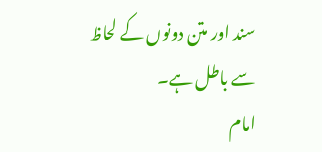سند اور متن دونوں کے لحاظ سے باطل ہے۔
امام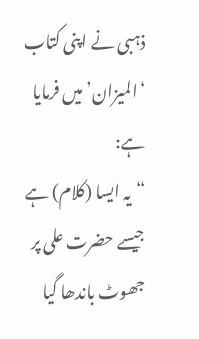ذہبی نے اپنی کتاب ‘المیزان’ میں فرمایا ہے:
“یہ ایسا (کلام) ہے جیسے حضرت علی پر جھوٹ باندھا گیا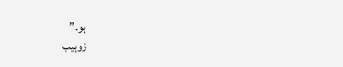ہو۔”
زوہیب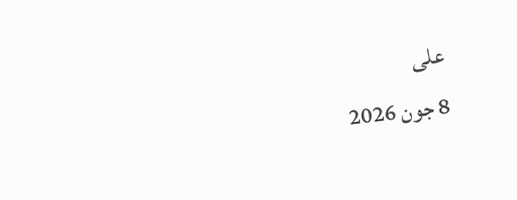علی
8 جون 2026